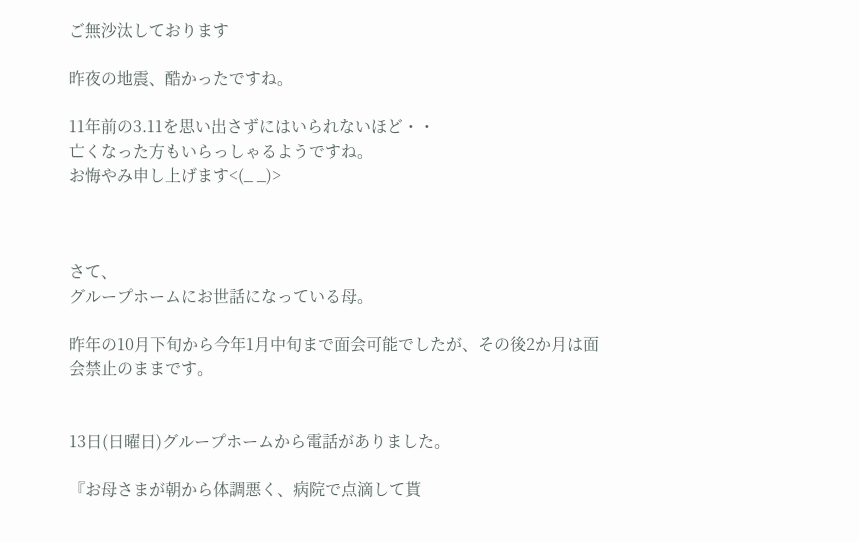ご無沙汰しております

昨夜の地震、酷かったですね。

11年前の3.11を思い出さずにはいられないほど・・
亡くなった方もいらっしゃるようですね。
お悔やみ申し上げます<(_ _)>



さて、
グループホームにお世話になっている母。

昨年の10月下旬から今年1月中旬まで面会可能でしたが、その後2か月は面会禁止のままです。


13日(日曜日)グループホームから電話がありました。

『お母さまが朝から体調悪く、病院で点滴して貰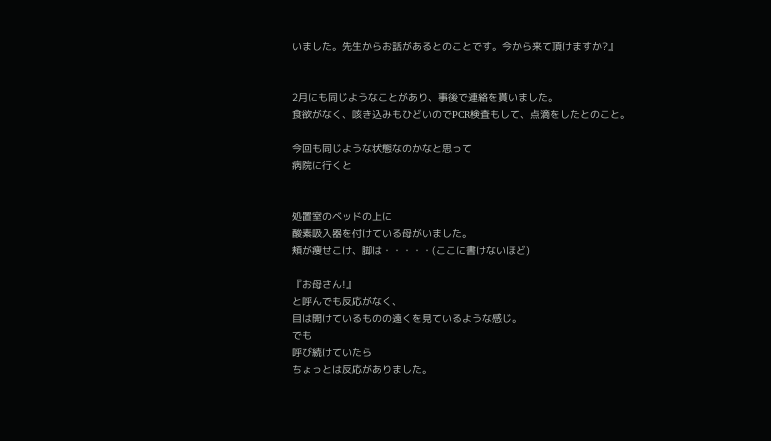いました。先生からお話があるとのことです。今から来て頂けますか?』


2月にも同じようなことがあり、事後で連絡を貰いました。
食欲がなく、咳き込みもひどいのでPCR検査もして、点滴をしたとのこと。

今回も同じような状態なのかなと思って
病院に行くと


処置室のベッドの上に
酸素吸入器を付けている母がいました。
頬が痩せこけ、脚は・・・・・(ここに書けないほど)

『お母さん!』
と呼んでも反応がなく、
目は開けているものの遠くを見ているような感じ。
でも
呼び続けていたら
ちょっとは反応がありました。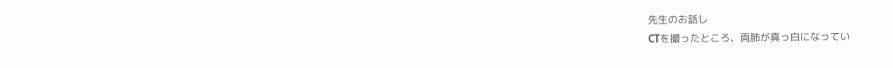先生のお話し
CTを撮ったところ、両肺が真っ白になってい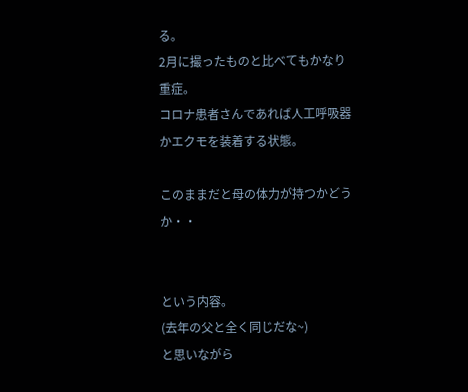る。
2月に撮ったものと比べてもかなり重症。
コロナ患者さんであれば人工呼吸器かエクモを装着する状態。

このままだと母の体力が持つかどうか・・


という内容。
(去年の父と全く同じだな~)
と思いながら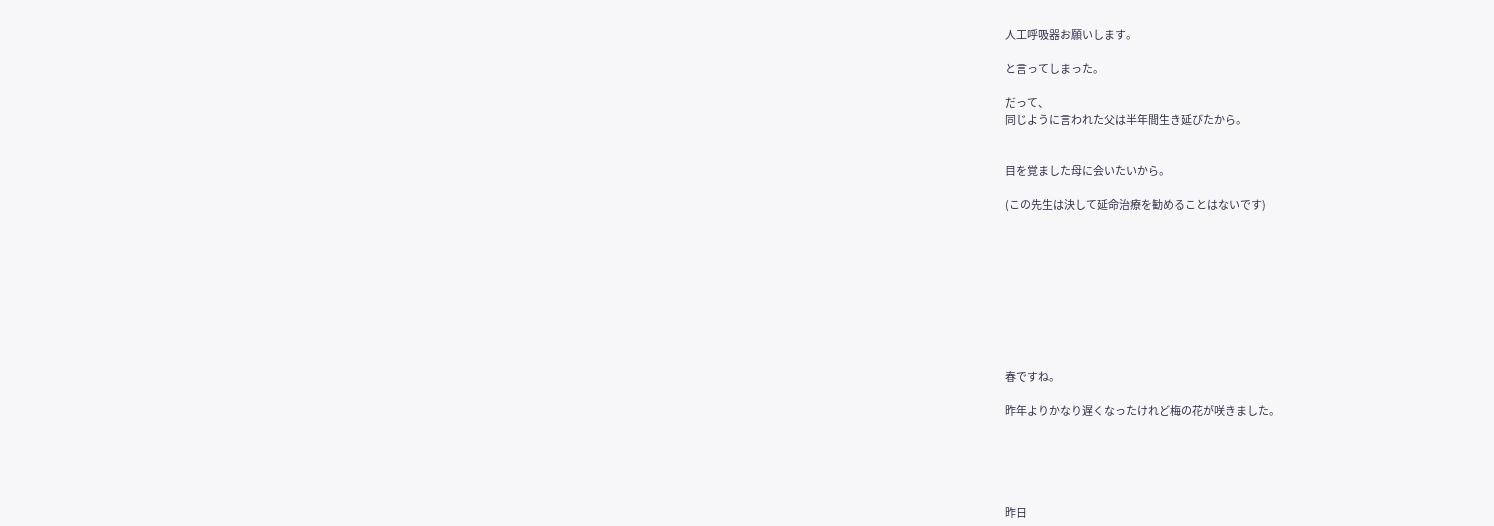人工呼吸器お願いします。

と言ってしまった。

だって、
同じように言われた父は半年間生き延びたから。


目を覚ました母に会いたいから。

(この先生は決して延命治療を勧めることはないです)









春ですね。

昨年よりかなり遅くなったけれど梅の花が咲きました。





昨日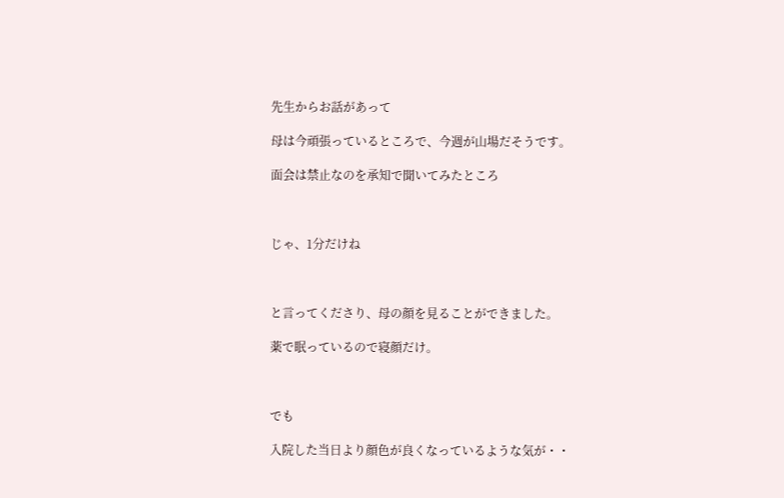先生からお話があって

母は今頑張っているところで、今週が山場だそうです。

面会は禁止なのを承知で聞いてみたところ



じゃ、1分だけね



と言ってくださり、母の顔を見ることができました。

薬で眠っているので寝顔だけ。



でも

入院した当日より顔色が良くなっているような気が・・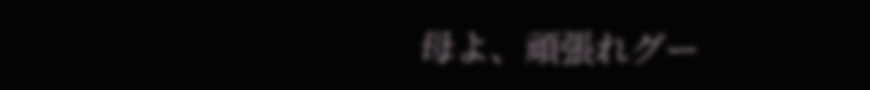母よ、頑張れグー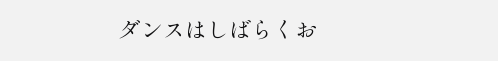ダンスはしばらくお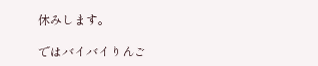休みします。

ではバイバイりんご